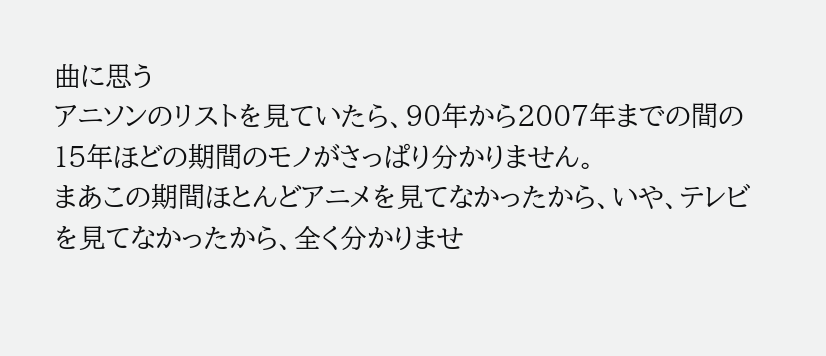曲に思う
アニソンのリストを見ていたら、90年から2007年までの間の15年ほどの期間のモノがさっぱり分かりません。
まあこの期間ほとんどアニメを見てなかったから、いや、テレビを見てなかったから、全く分かりませ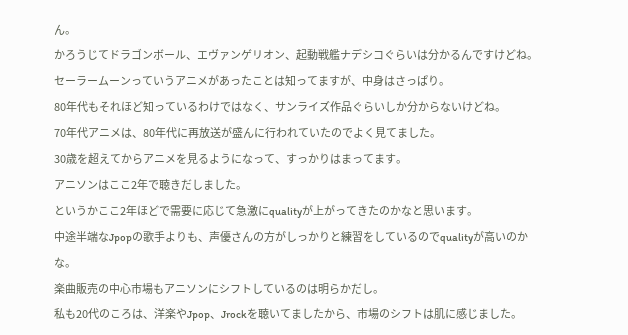ん。
かろうじてドラゴンボール、エヴァンゲリオン、起動戦艦ナデシコぐらいは分かるんですけどね。
セーラームーンっていうアニメがあったことは知ってますが、中身はさっぱり。
80年代もそれほど知っているわけではなく、サンライズ作品ぐらいしか分からないけどね。
70年代アニメは、80年代に再放送が盛んに行われていたのでよく見てました。
30歳を超えてからアニメを見るようになって、すっかりはまってます。
アニソンはここ2年で聴きだしました。
というかここ2年ほどで需要に応じて急激にqualityが上がってきたのかなと思います。
中途半端なJpopの歌手よりも、声優さんの方がしっかりと練習をしているのでqualityが高いのかな。
楽曲販売の中心市場もアニソンにシフトしているのは明らかだし。
私も20代のころは、洋楽やJpop、Jrockを聴いてましたから、市場のシフトは肌に感じました。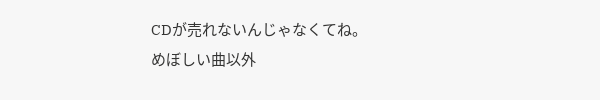CDが売れないんじゃなくてね。
めぼしい曲以外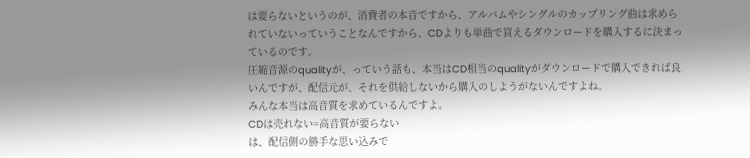は要らないというのが、消費者の本音ですから、アルバムやシングルのカップリング曲は求められていないっていうことなんですから、CDよりも単曲で買えるダウンロードを購入するに決まっているのです。
圧縮音源のqualityが、っていう話も、本当はCD相当のqualityがダウンロードで購入できれば良いんですが、配信元が、それを供給しないから購入のしようがないんですよね。
みんな本当は高音質を求めているんですよ。
CDは売れない=高音質が要らない
は、配信側の勝手な思い込みで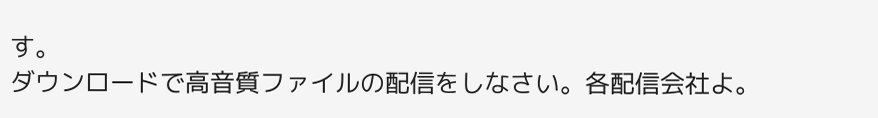す。
ダウンロードで高音質ファイルの配信をしなさい。各配信会社よ。